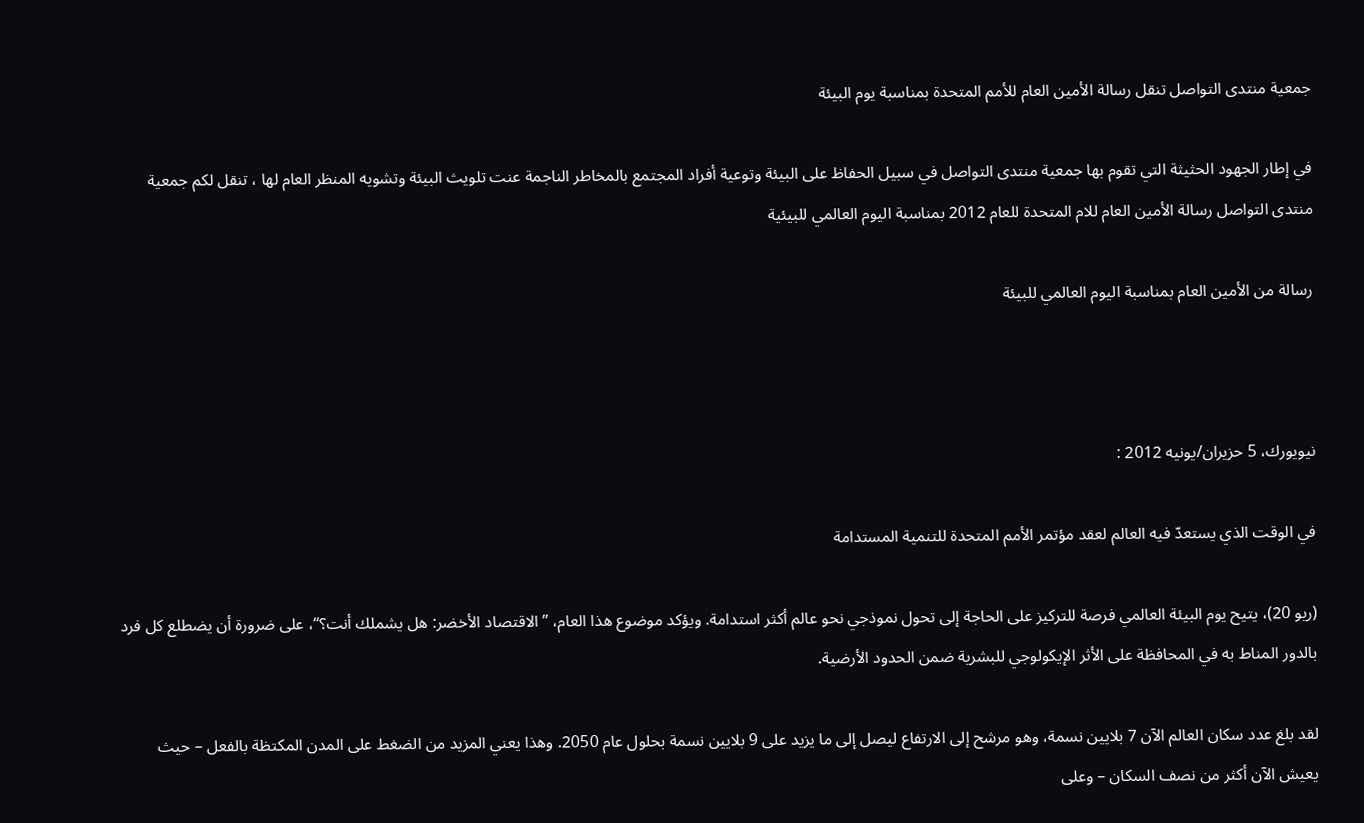جمعية منتدى التواصل تنقل رسالة الأمين العام للأمم المتحدة بمناسبة يوم البيئة

في إطار الجهود الحثيثة التي تقوم بها جمعية منتدى التواصل في سبيل الحفاظ على البيئة وتوعية أفراد المجتمع بالمخاطر الناجمة عنت تلويث البيئة وتشويه المنظر العام لها ، تنقل لكم جمعية منتدى التواصل رسالة الأمين العام للام المتحدة للعام 2012 بمناسبة اليوم العالمي للبيئية

رسالة من الأمين العام بمناسبة اليوم العالمي للبيئة



نيويورك، 5 حزيران/يونيه 2012 :

في الوقت الذي يستعدّ فيه العالم لعقد مؤتمر الأمم المتحدة للتنمية المستدامة

(ريو 20)، يتيح يوم البيئة العالمي فرصة للتركيز على الحاجة إلى تحول نموذجي نحو عالم أكثر استدامة. ويؤكد موضوع هذا العام، ”الاقتصاد الأخضر: هل يشملك أنت؟“، على ضرورة أن يضطلع كل فرد بالدور المناط به في المحافظة على الأثر الإيكولوجي للبشرية ضمن الحدود الأرضية.

لقد بلغ عدد سكان العالم الآن 7 بلايين نسمة، وهو مرشح إلى الارتفاع ليصل إلى ما يزيد على 9 بلايين نسمة بحلول عام 2050. وهذا يعني المزيد من الضغط على المدن المكتظة بالفعل – حيث يعيش الآن أكثر من نصف السكان – وعلى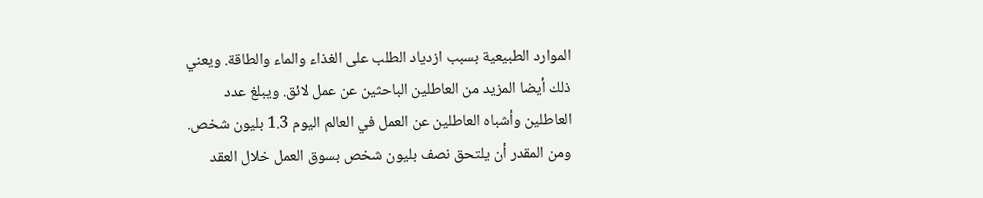الموارد الطبيعية بسبب ازدياد الطلب على الغذاء والماء والطاقة. ويعني ذلك أيضا المزيد من العاطلين الباحثين عن عمل لائق. ويبلغ عدد العاطلين وأشباه العاطلين عن العمل في العالم اليوم 1.3 بليون شخص. ومن المقدر أن يلتحق نصف بليون شخص بسوق العمل خلال العقد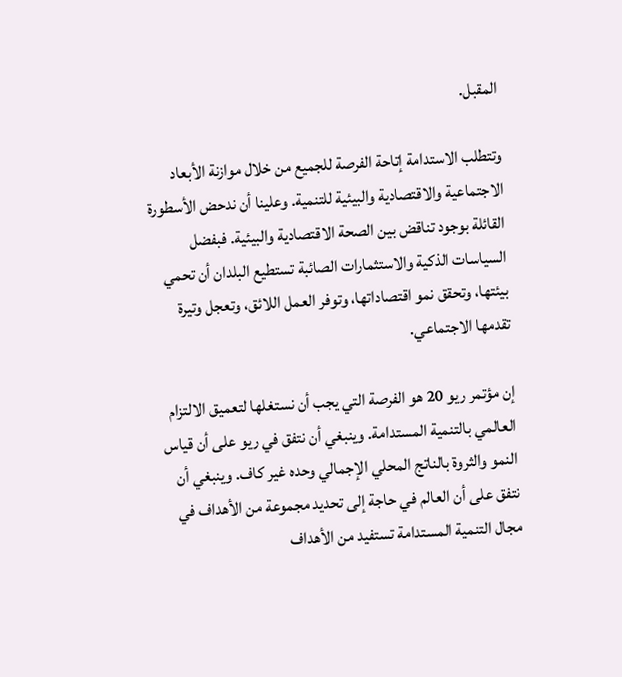المقبل.

وتتطلب الاستدامة إتاحة الفرصة للجميع من خلال موازنة الأبعاد الاجتماعية والاقتصادية والبيئية للتنمية. وعلينا أن ندحض الأسطورة القائلة بوجود تناقض بين الصحة الاقتصادية والبيئية. فبفضل السياسات الذكية والاستثمارات الصائبة تستطيع البلدان أن تحمي بيئتها، وتحقق نمو اقتصاداتها، وتوفر العمل اللائق، وتعجل وتيرة تقدمها الاجتماعي.

إن مؤتمر ريو 20 هو الفرصة التي يجب أن نستغلها لتعميق الالتزام العالمي بالتنمية المستدامة. وينبغي أن نتفق في ريو على أن قياس النمو والثروة بالناتج المحلي الإجمالي وحده غير كاف. وينبغي أن نتفق على أن العالم في حاجة إلى تحديد مجموعة من الأهداف في مجال التنمية المستدامة تستفيد من الأهداف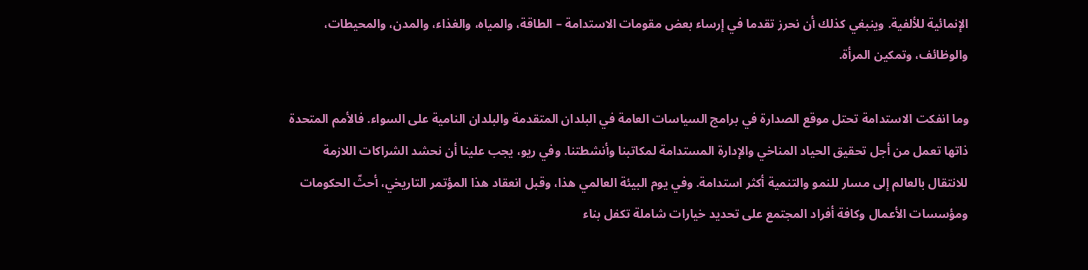الإنمائية للألفية. وينبغي كذلك أن نحرز تقدما في إرساء بعض مقومات الاستدامة – الطاقة، والمياه، والغذاء، والمدن، والمحيطات، والوظائف، وتمكين المرأة.

وما انفكت الاستدامة تحتل موقع الصدارة في برامج السياسات العامة في البلدان المتقدمة والبلدان النامية على السواء. فالأمم المتحدة ذاتها تعمل من أجل تحقيق الحياد المناخي والإدارة المستدامة لمكاتبنا وأنشطتنا. وفي ريو، يجب علينا أن نحشد الشراكات اللازمة للانتقال بالعالم إلى مسار للنمو والتنمية أكثر استدامة. وفي يوم البيئة العالمي هذا، وقبل انعقاد هذا المؤتمر التاريخي، أحثّ الحكومات ومؤسسات الأعمال وكافة أفراد المجتمع على تحديد خيارات شاملة تكفل بناء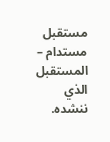مستقبل مستدام – المستقبل الذي ننشده.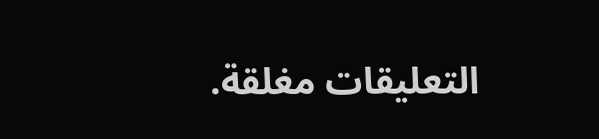التعليقات مغلقة.